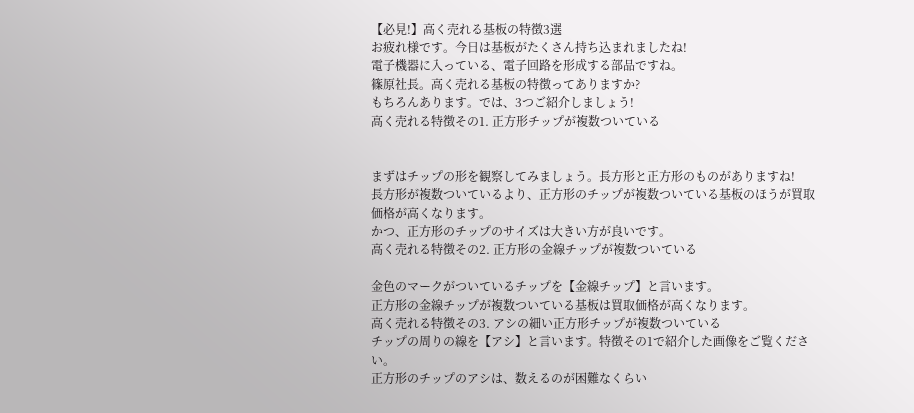【必見!】高く売れる基板の特徴3選
お疲れ様です。今日は基板がたくさん持ち込まれましたね!
電子機器に入っている、電子回路を形成する部品ですね。
篠原社長。高く売れる基板の特徴ってありますか?
もちろんあります。では、3つご紹介しましょう!
高く売れる特徴その1. 正方形チップが複数ついている


まずはチップの形を観察してみましょう。長方形と正方形のものがありますね!
長方形が複数ついているより、正方形のチップが複数ついている基板のほうが買取価格が高くなります。
かつ、正方形のチップのサイズは大きい方が良いです。
高く売れる特徴その2. 正方形の金線チップが複数ついている

金色のマークがついているチップを【金線チップ】と言います。
正方形の金線チップが複数ついている基板は買取価格が高くなります。
高く売れる特徴その3. アシの細い正方形チップが複数ついている
チップの周りの線を【アシ】と言います。特徴その1で紹介した画像をご覧ください。
正方形のチップのアシは、数えるのが困難なくらい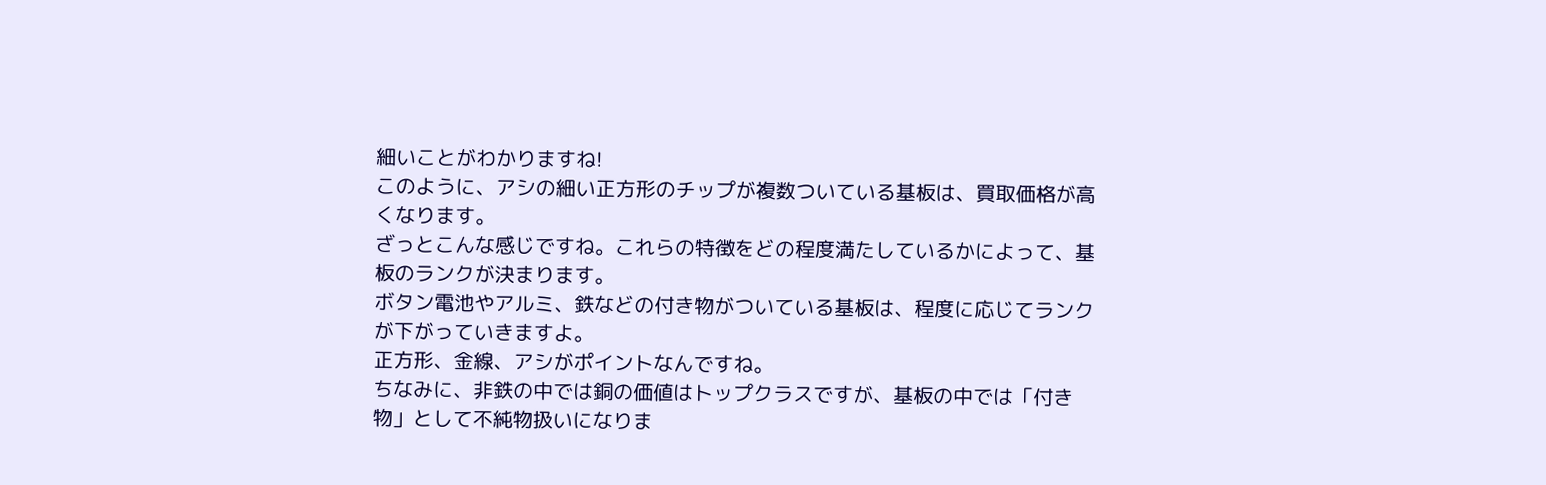細いことがわかりますね!
このように、アシの細い正方形のチップが複数ついている基板は、買取価格が高くなります。
ざっとこんな感じですね。これらの特徴をどの程度満たしているかによって、基板のランクが決まります。
ボタン電池やアルミ、鉄などの付き物がついている基板は、程度に応じてランクが下がっていきますよ。
正方形、金線、アシがポイントなんですね。
ちなみに、非鉄の中では銅の価値はトップクラスですが、基板の中では「付き物」として不純物扱いになりま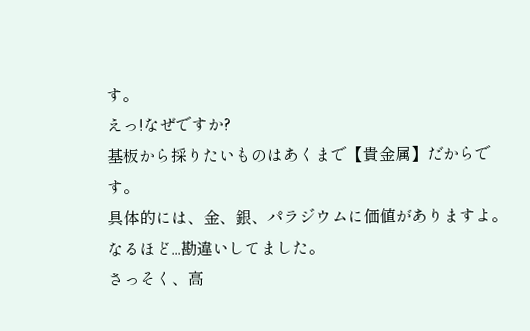す。
えっ!なぜですか?
基板から採りたいものはあくまで【貴金属】だからです。
具体的には、金、銀、パラジウムに価値がありますよ。
なるほど...勘違いしてました。
さっそく、高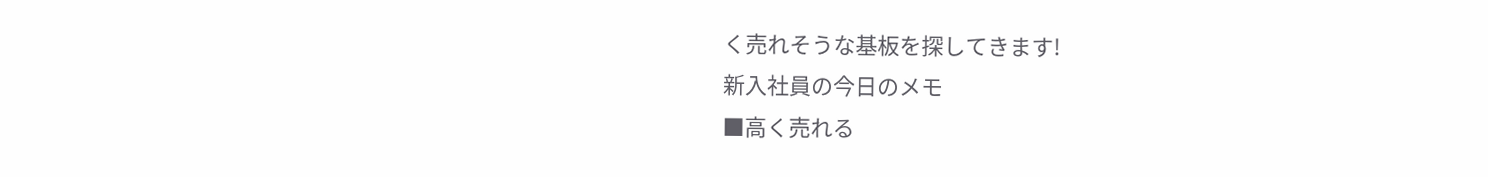く売れそうな基板を探してきます!
新入社員の今日のメモ
■高く売れる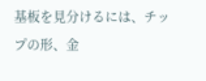基板を見分けるには、チップの形、金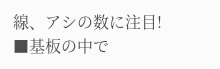線、アシの数に注目!
■基板の中で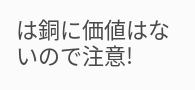は銅に価値はないので注意!